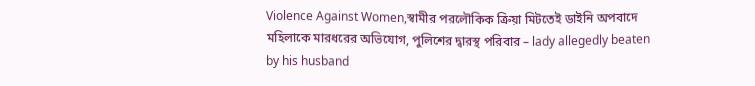Violence Against Women,স্বামীর পরলৌকিক ক্রিয়া মিটতেই ডাইনি অপবাদে মহিলাকে মারধরের অভিযোগ, পুলিশের দ্বারস্থ পরিবার – lady allegedly beaten by his husband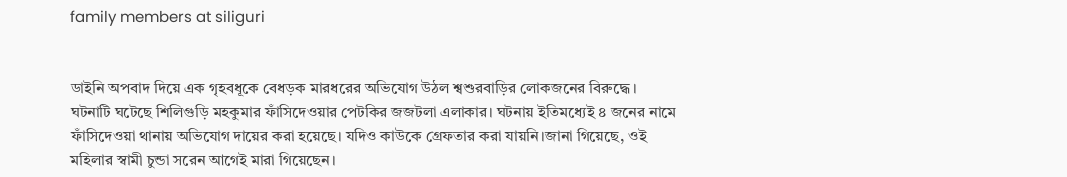family members at siliguri


ডাইনি অপবাদ দিয়ে এক গৃহবধূকে বেধড়ক মারধরের অভিযোগ উঠল শ্বশুরবাড়ির লোকজনের বিরুদ্ধে। ঘটনাটি ঘটেছে শিলিগুড়ি মহকুমার ফাঁসিদেওয়ার পেটকির জজটলা এলাকার। ঘটনায় ইতিমধ্যেই ৪ জনের নামে ফাঁসিদেওয়া থানায় অভিযোগ দায়ের করা হয়েছে। যদিও কাউকে গ্রেফতার করা যায়নি।জানা গিয়েছে, ওই মহিলার স্বামী চুন্ডা সরেন আগেই মারা গিয়েছেন।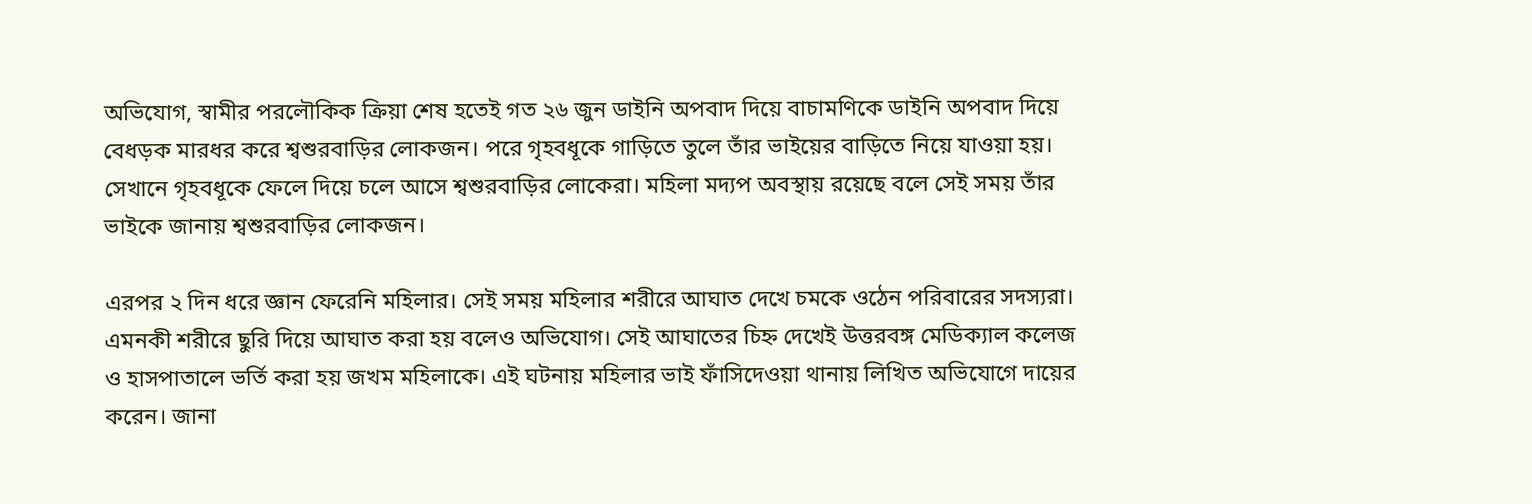অভিযোগ, স্বামীর পরলৌকিক ক্রিয়া শেষ হতেই গত ২৬ জুন ডাইনি অপবাদ দিয়ে বাচামণিকে ডাইনি অপবাদ দিয়ে বেধড়ক মারধর করে শ্বশুরবাড়ির লোকজন। পরে গৃহবধূকে গাড়িতে তুলে তাঁর ভাইয়ের বাড়িতে নিয়ে যাওয়া হয়। সেখানে গৃহবধূকে ফেলে দিয়ে চলে আসে শ্বশুরবাড়ির লোকেরা। মহিলা মদ্যপ অবস্থায় রয়েছে বলে সেই সময় তাঁর ভাইকে জানায় শ্বশুরবাড়ির লোকজন।

এরপর ২ দিন ধরে জ্ঞান ফেরেনি মহিলার। সেই সময় মহিলার শরীরে আঘাত দেখে চমকে ওঠেন পরিবারের সদস্যরা। এমনকী শরীরে ছুরি দিয়ে আঘাত করা হয় বলেও অভিযোগ। সেই আঘাতের চিহ্ন দেখেই উত্তরবঙ্গ মেডিক্যাল কলেজ ও হাসপাতালে ভর্তি করা হয় জখম মহিলাকে। এই ঘটনায় মহিলার ভাই ফাঁসিদেওয়া থানায় লিখিত অভিযোগে দায়ের করেন। জানা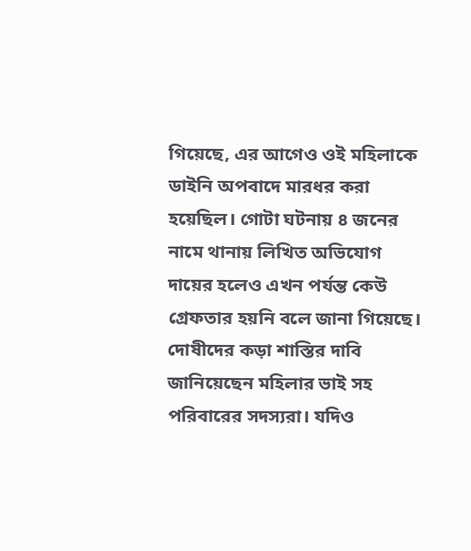গিয়েছে, এর আগেও ওই মহিলাকে ডাইনি অপবাদে মারধর করা হয়েছিল। গোটা ঘটনায় ৪ জনের নামে থানায় লিখিত অভিযোগ দায়ের হলেও এখন পর্যন্ত কেউ গ্রেফতার হয়নি বলে জানা গিয়েছে। দোষীদের কড়া শাস্তির দাবি জানিয়েছেন মহিলার ভাই সহ পরিবারের সদস্যরা। যদিও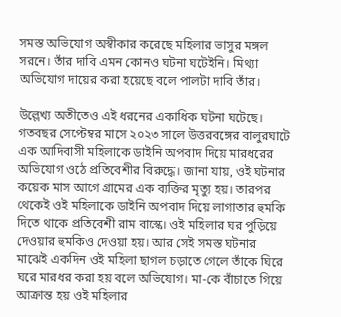সমস্ত অভিযোগ অস্বীকার করেছে মহিলার ভাসুর মঙ্গল সরনে। তাঁর দাবি এমন কোনও ঘটনা ঘটেইনি। মিথ্যা অভিযোগ দায়ের করা হয়েছে বলে পালটা দাবি তাঁর।

উল্লেখ্য অতীতেও এই ধরনের একাধিক ঘটনা ঘটেছে। গতবছর সেপ্টেম্বর মাসে ২০২৩ সালে উত্তরবঙ্গের বালুরঘাটে এক আদিবাসী মহিলাকে ডাইনি অপবাদ দিয়ে মারধরের অভিযোগ ওঠে প্রতিবেশীর বিরুদ্ধে। জানা যায়, ওই ঘটনার কয়েক মাস আগে গ্রামের এক ব্যক্তির মৃত্যু হয়। তারপর থেকেই ওই মহিলাকে ডাইনি অপবাদ দিয়ে লাগাতার হুমকি দিতে থাকে প্রতিবেশী রাম বাস্কে। ওই মহিলার ঘর পুড়িয়ে দেওয়ার হুমকিও দেওয়া হয়। আর সেই সমস্ত ঘটনার মাঝেই একদিন ওই মহিলা ছাগল চড়াতে গেলে তাঁকে ঘিরে ঘরে মারধর করা হয় বলে অভিযোগ। মা-কে বাঁচাতে গিয়ে আক্রান্ত হয় ওই মহিলার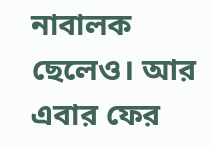নাবালক ছেলেও। আর এবার ফের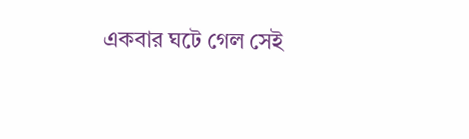একবার ঘটে গেল সেই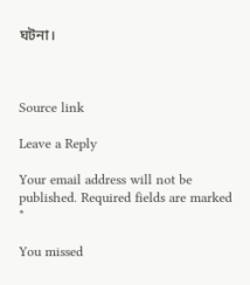ঘটনা।



Source link

Leave a Reply

Your email address will not be published. Required fields are marked *

You missed